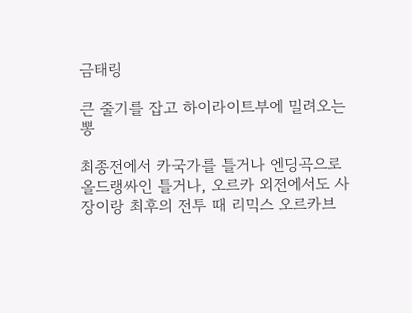금태링

큰 줄기를 잡고 하이라이트부에 밀려오는 뽕

최종전에서 카국가를 틀거나 엔딩곡으로 올드랭싸인 틀거나, 오르카 외전에서도 사장이랑 최후의 전투 때 리믹스 오르카브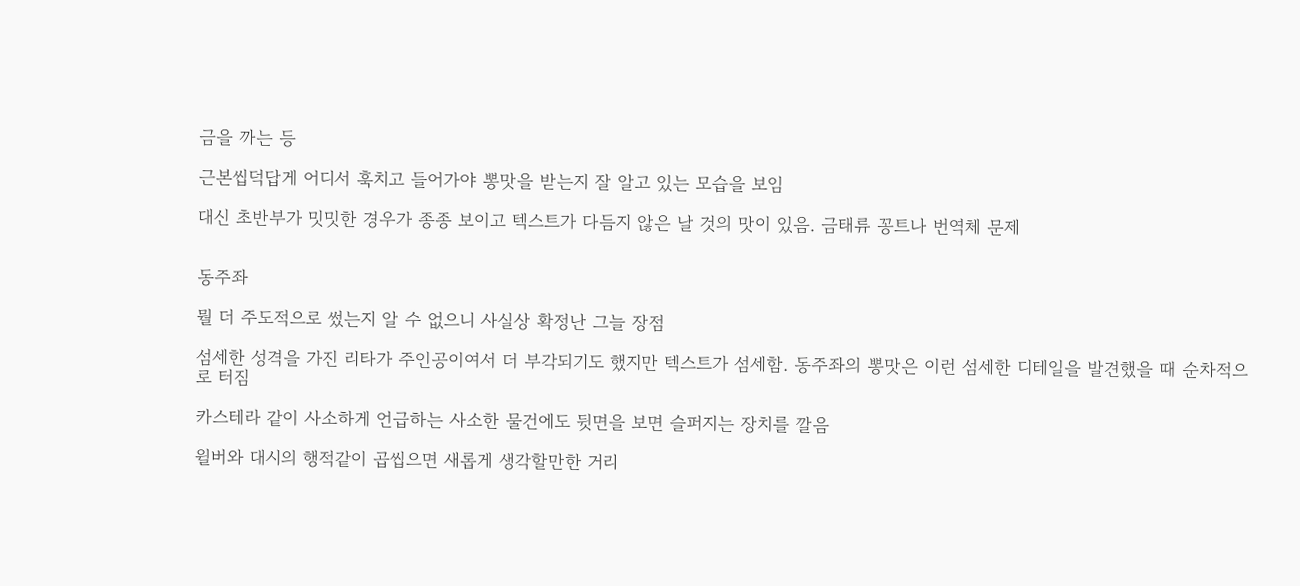금을 까는 등

근본씹덕답게 어디서 훅치고 들어가야 뽕맛을 받는지 잘 알고 있는 모습을 보임

대신 초반부가 밋밋한 경우가 종종 보이고 텍스트가 다듬지 않은 날 것의 맛이 있음. 금태류 꽁트나 번역체 문제


동주좌

뭘 더 주도적으로 썼는지 알 수 없으니 사실상 확정난 그늘 장점

섬세한 성격을 가진 리타가 주인공이여서 더 부각되기도 했지만 텍스트가 섬세함. 동주좌의 뽕맛은 이런 섬세한 디테일을 발견했을 때 순차적으로 터짐

카스테라 같이 사소하게 언급하는 사소한 물건에도 뒷면을 보면 슬퍼지는 장치를 깔음

윌버와 대시의 행적같이 곱씹으면 새롭게 생각할만한 거리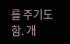를 주기도 함. 개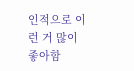인적으로 이런 거 많이 좋아함